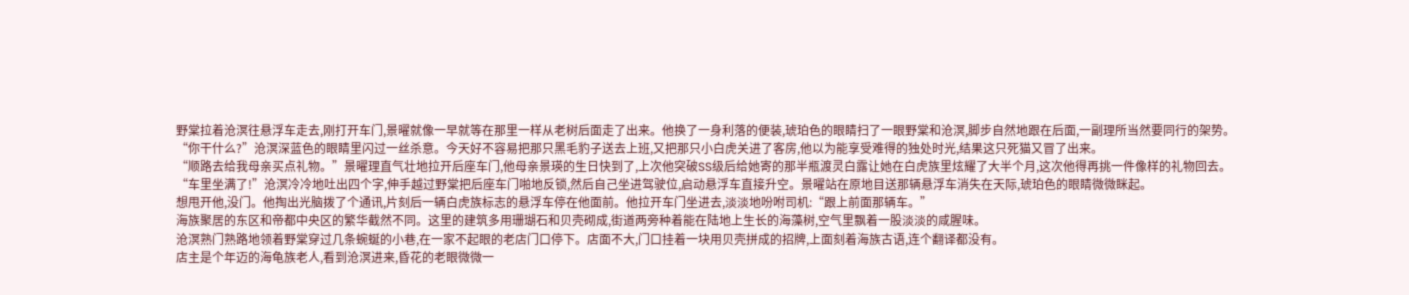野棠拉着沧溟往悬浮车走去,刚打开车门,景曜就像一早就等在那里一样从老树后面走了出来。他换了一身利落的便装,琥珀色的眼睛扫了一眼野棠和沧溟,脚步自然地跟在后面,一副理所当然要同行的架势。
“你干什么?”沧溟深蓝色的眼睛里闪过一丝杀意。今天好不容易把那只黑毛豹子送去上班,又把那只小白虎关进了客房,他以为能享受难得的独处时光,结果这只死猫又冒了出来。
“顺路去给我母亲买点礼物。”景曜理直气壮地拉开后座车门,他母亲景瑛的生日快到了,上次他突破SS级后给她寄的那半瓶渡灵白露让她在白虎族里炫耀了大半个月,这次他得再挑一件像样的礼物回去。
“车里坐满了!”沧溟冷冷地吐出四个字,伸手越过野棠把后座车门啪地反锁,然后自己坐进驾驶位,启动悬浮车直接升空。景曜站在原地目送那辆悬浮车消失在天际,琥珀色的眼睛微微眯起。
想甩开他,没门。他掏出光脑拨了个通讯,片刻后一辆白虎族标志的悬浮车停在他面前。他拉开车门坐进去,淡淡地吩咐司机:“跟上前面那辆车。”
海族聚居的东区和帝都中央区的繁华截然不同。这里的建筑多用珊瑚石和贝壳砌成,街道两旁种着能在陆地上生长的海藻树,空气里飘着一股淡淡的咸腥味。
沧溟熟门熟路地领着野棠穿过几条蜿蜒的小巷,在一家不起眼的老店门口停下。店面不大,门口挂着一块用贝壳拼成的招牌,上面刻着海族古语,连个翻译都没有。
店主是个年迈的海龟族老人,看到沧溟进来,昏花的老眼微微一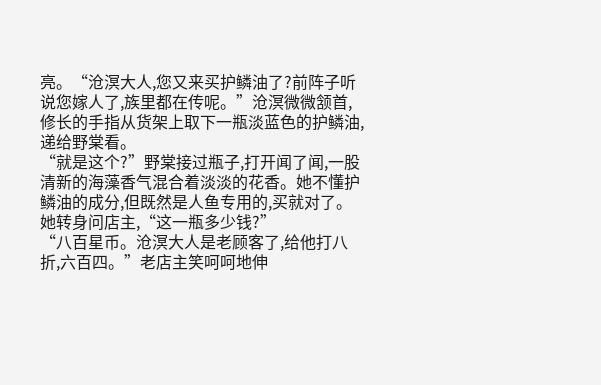亮。“沧溟大人,您又来买护鳞油了?前阵子听说您嫁人了,族里都在传呢。”沧溟微微颔首,修长的手指从货架上取下一瓶淡蓝色的护鳞油,递给野棠看。
“就是这个?”野棠接过瓶子,打开闻了闻,一股清新的海藻香气混合着淡淡的花香。她不懂护鳞油的成分,但既然是人鱼专用的,买就对了。她转身问店主,“这一瓶多少钱?”
“八百星币。沧溟大人是老顾客了,给他打八折,六百四。”老店主笑呵呵地伸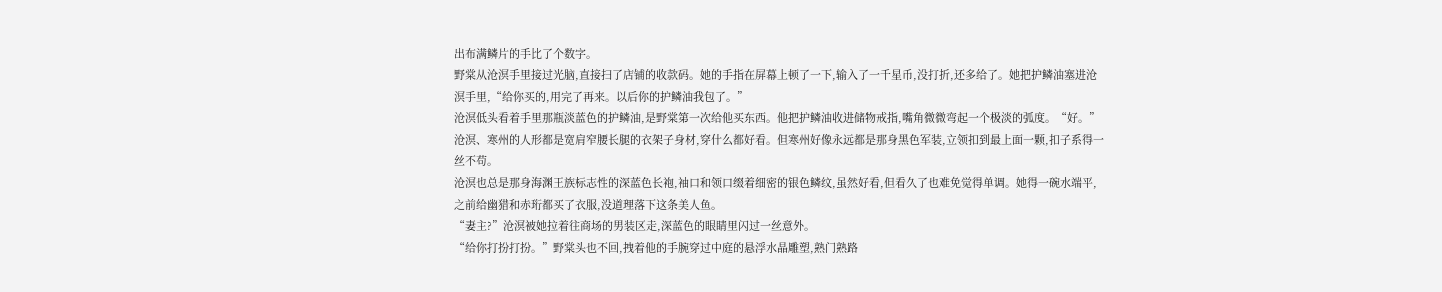出布满鳞片的手比了个数字。
野棠从沧溟手里接过光脑,直接扫了店铺的收款码。她的手指在屏幕上顿了一下,输入了一千星币,没打折,还多给了。她把护鳞油塞进沧溟手里,“给你买的,用完了再来。以后你的护鳞油我包了。”
沧溟低头看着手里那瓶淡蓝色的护鳞油,是野棠第一次给他买东西。他把护鳞油收进储物戒指,嘴角微微弯起一个极淡的弧度。“好。”
沧溟、寒州的人形都是宽肩窄腰长腿的衣架子身材,穿什么都好看。但寒州好像永远都是那身黑色军装,立领扣到最上面一颗,扣子系得一丝不苟。
沧溟也总是那身海渊王族标志性的深蓝色长袍,袖口和领口缀着细密的银色鳞纹,虽然好看,但看久了也难免觉得单调。她得一碗水端平,之前给幽猎和赤珩都买了衣服,没道理落下这条美人鱼。
“妻主?”沧溟被她拉着往商场的男装区走,深蓝色的眼睛里闪过一丝意外。
“给你打扮打扮。”野棠头也不回,拽着他的手腕穿过中庭的悬浮水晶雕塑,熟门熟路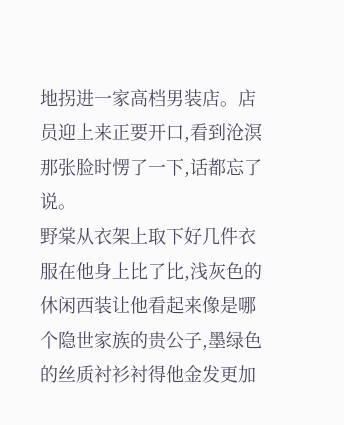地拐进一家高档男装店。店员迎上来正要开口,看到沧溟那张脸时愣了一下,话都忘了说。
野棠从衣架上取下好几件衣服在他身上比了比,浅灰色的休闲西装让他看起来像是哪个隐世家族的贵公子,墨绿色的丝质衬衫衬得他金发更加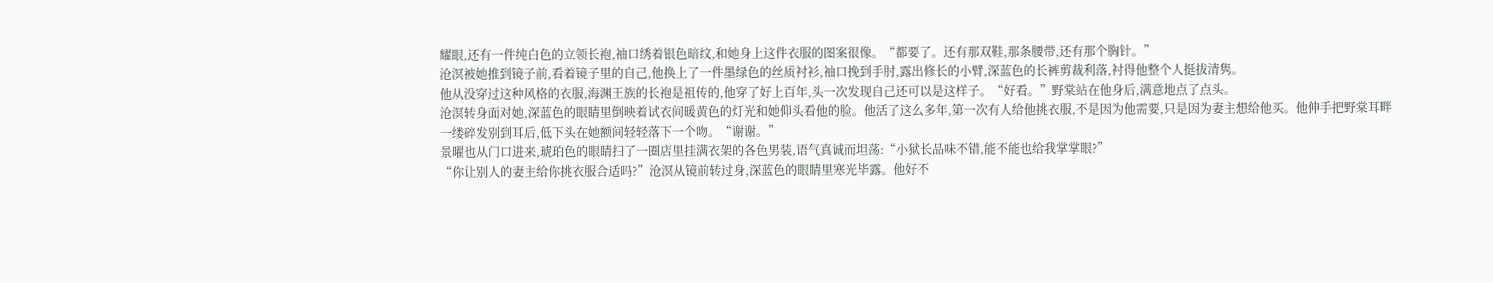耀眼,还有一件纯白色的立领长袍,袖口绣着银色暗纹,和她身上这件衣服的图案很像。“都要了。还有那双鞋,那条腰带,还有那个胸针。”
沧溟被她推到镜子前,看着镜子里的自己,他换上了一件墨绿色的丝质衬衫,袖口挽到手肘,露出修长的小臂,深蓝色的长裤剪裁利落,衬得他整个人挺拔清隽。
他从没穿过这种风格的衣服,海渊王族的长袍是祖传的,他穿了好上百年,头一次发现自己还可以是这样子。“好看。”野棠站在他身后,满意地点了点头。
沧溟转身面对她,深蓝色的眼睛里倒映着试衣间暖黄色的灯光和她仰头看他的脸。他活了这么多年,第一次有人给他挑衣服,不是因为他需要,只是因为妻主想给他买。他伸手把野棠耳畔一缕碎发别到耳后,低下头在她额间轻轻落下一个吻。“谢谢。”
景曜也从门口进来,琥珀色的眼睛扫了一圈店里挂满衣架的各色男装,语气真诚而坦荡:“小狱长品味不错,能不能也给我掌掌眼?”
“你让别人的妻主给你挑衣服合适吗?”沧溟从镜前转过身,深蓝色的眼睛里寒光毕露。他好不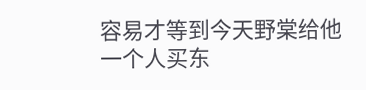容易才等到今天野棠给他一个人买东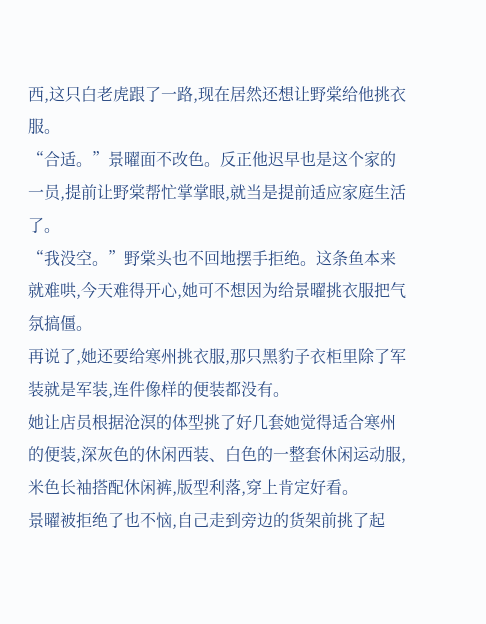西,这只白老虎跟了一路,现在居然还想让野棠给他挑衣服。
“合适。”景曜面不改色。反正他迟早也是这个家的一员,提前让野棠帮忙掌掌眼,就当是提前适应家庭生活了。
“我没空。”野棠头也不回地摆手拒绝。这条鱼本来就难哄,今天难得开心,她可不想因为给景曜挑衣服把气氛搞僵。
再说了,她还要给寒州挑衣服,那只黑豹子衣柜里除了军装就是军装,连件像样的便装都没有。
她让店员根据沧溟的体型挑了好几套她觉得适合寒州的便装,深灰色的休闲西装、白色的一整套休闲运动服,米色长袖搭配休闲裤,版型利落,穿上肯定好看。
景曜被拒绝了也不恼,自己走到旁边的货架前挑了起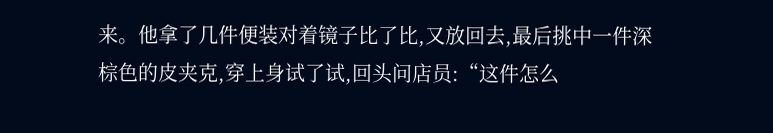来。他拿了几件便装对着镜子比了比,又放回去,最后挑中一件深棕色的皮夹克,穿上身试了试,回头问店员:“这件怎么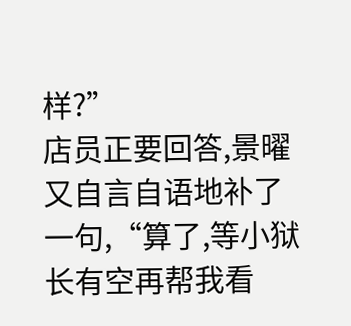样?”
店员正要回答,景曜又自言自语地补了一句,“算了,等小狱长有空再帮我看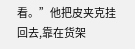看。”他把皮夹克挂回去,靠在货架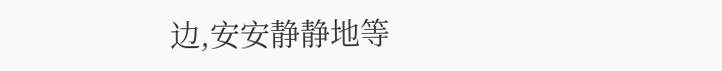边,安安静静地等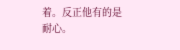着。反正他有的是耐心。